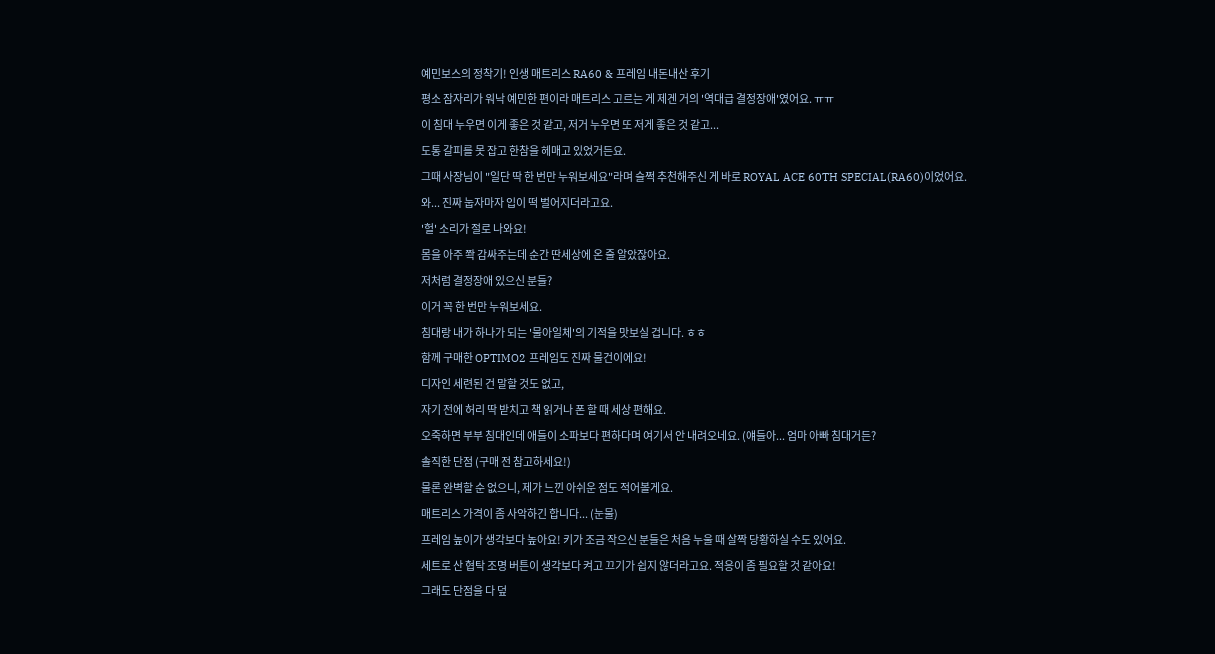예민보스의 정착기! 인생 매트리스 RA60 & 프레임 내돈내산 후기
평소 잠자리가 워낙 예민한 편이라 매트리스 고르는 게 제겐 거의 '역대급 결정장애'였어요. ㅠㅠ
이 침대 누우면 이게 좋은 것 같고, 저거 누우면 또 저게 좋은 것 같고...
도통 갈피를 못 잡고 한참을 헤매고 있었거든요.
그때 사장님이 "일단 딱 한 번만 누워보세요"라며 슬쩍 추천해주신 게 바로 ROYAL ACE 60TH SPECIAL(RA60)이었어요.
와... 진짜 눕자마자 입이 떡 벌어지더라고요.
'헐' 소리가 절로 나와요!
몸을 아주 쫙 감싸주는데 순간 딴세상에 온 줄 알았잖아요.
저처럼 결정장애 있으신 분들?
이거 꼭 한 번만 누워보세요.
침대랑 내가 하나가 되는 '물아일체'의 기적을 맛보실 겁니다. ㅎㅎ
함께 구매한 OPTIMO2 프레임도 진짜 물건이에요!
디자인 세련된 건 말할 것도 없고,
자기 전에 허리 딱 받치고 책 읽거나 폰 할 때 세상 편해요.
오죽하면 부부 침대인데 애들이 소파보다 편하다며 여기서 안 내려오네요. (얘들아... 엄마 아빠 침대거든?
솔직한 단점 (구매 전 참고하세요!)
물론 완벽할 순 없으니, 제가 느낀 아쉬운 점도 적어볼게요.
매트리스 가격이 좀 사악하긴 합니다... (눈물)
프레임 높이가 생각보다 높아요! 키가 조금 작으신 분들은 처음 누울 때 살짝 당황하실 수도 있어요.
세트로 산 협탁 조명 버튼이 생각보다 켜고 끄기가 쉽지 않더라고요. 적응이 좀 필요할 것 같아요!
그래도 단점을 다 덮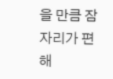을 만큼 잠자리가 편해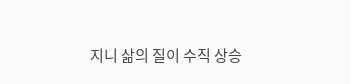지니 삶의 질이 수직 상승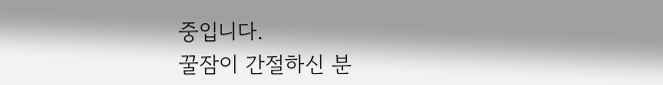중입니다.
꿀잠이 간절하신 분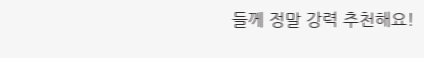들께 정말 강력 추천해요!